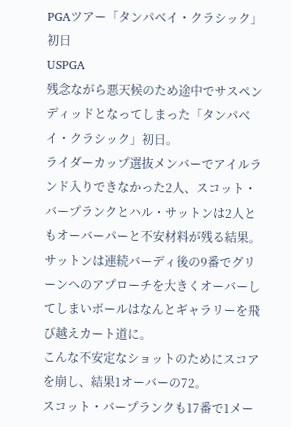PGAツアー「タンパベイ・クラシック」初日
USPGA
残念ながら悪天候のため途中でサスペンディッドとなってしまった「タンパベイ・クラシック」初日。
ライダーカップ選抜メンバーでアイルランド入りできなかった2人、スコット・バープランクとハル・サットンは2人ともオーバーパーと不安材料が残る結果。
サットンは連続バーディ後の9番でグリーンへのアプローチを大きくオーバーしてしまいボールはなんとギャラリーを飛び越えカート道に。
こんな不安定なショットのためにスコアを崩し、結果1オーバーの72。
スコット・バープランクも17番で1メー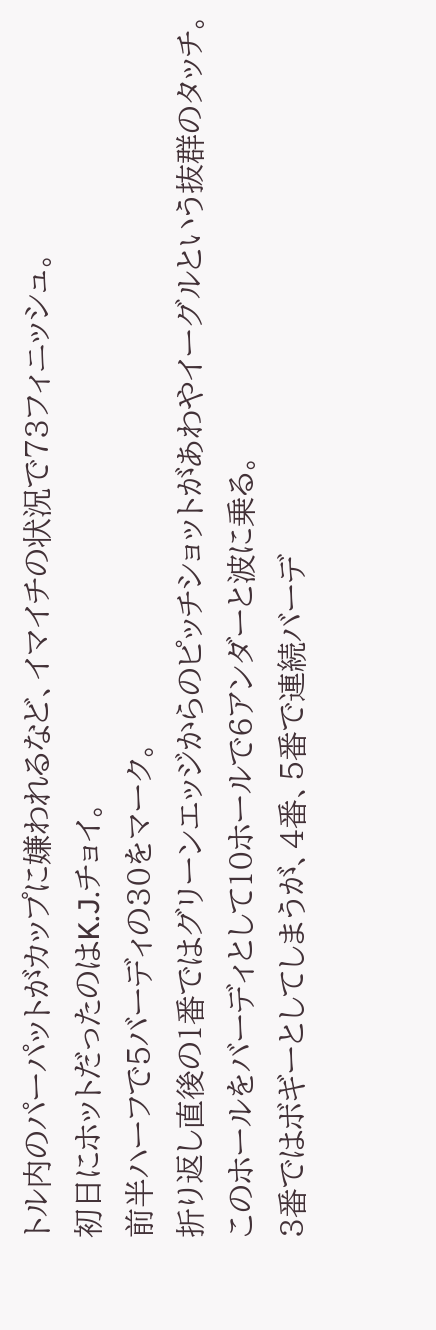トル内のパーパットがカップに嫌われるなど、イマイチの状況で73フィニッシュ。
初日にホットだったのはK.J.チョイ。
前半ハーフで5バーディの30をマーク。
折り返し直後の1番ではグリーンエッジからのピッチショットがあわやイーグルという抜群のタッチ。
このホールをバーディとして10ホールで6アンダーと波に乗る。
3番ではボギーとしてしまうが、4番、5番で連続バーデ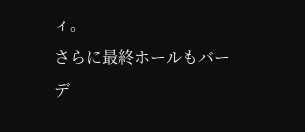ィ。
さらに最終ホールもバーデ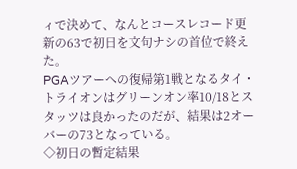ィで決めて、なんとコースレコード更新の63で初日を文句ナシの首位で終えた。
PGAツアーへの復帰第1戦となるタイ・トライオンはグリーンオン率10/18とスタッツは良かったのだが、結果は2オーバーの73となっている。
◇初日の暫定結果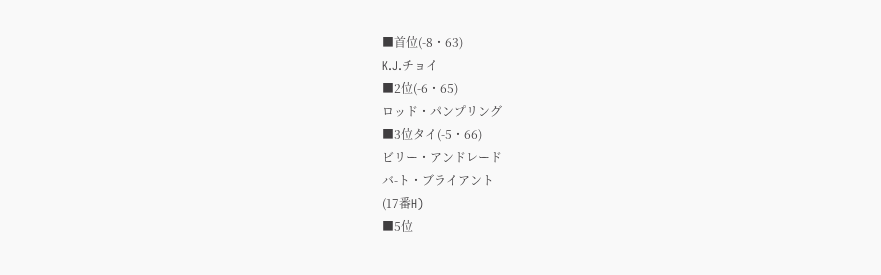■首位(-8・63)
K.J.チョイ
■2位(-6・65)
ロッド・パンプリング
■3位タイ(-5・66)
ビリー・アンドレード
バ-ト・ブライアント
(17番H)
■5位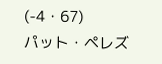(-4・67)
パット・ペレズ